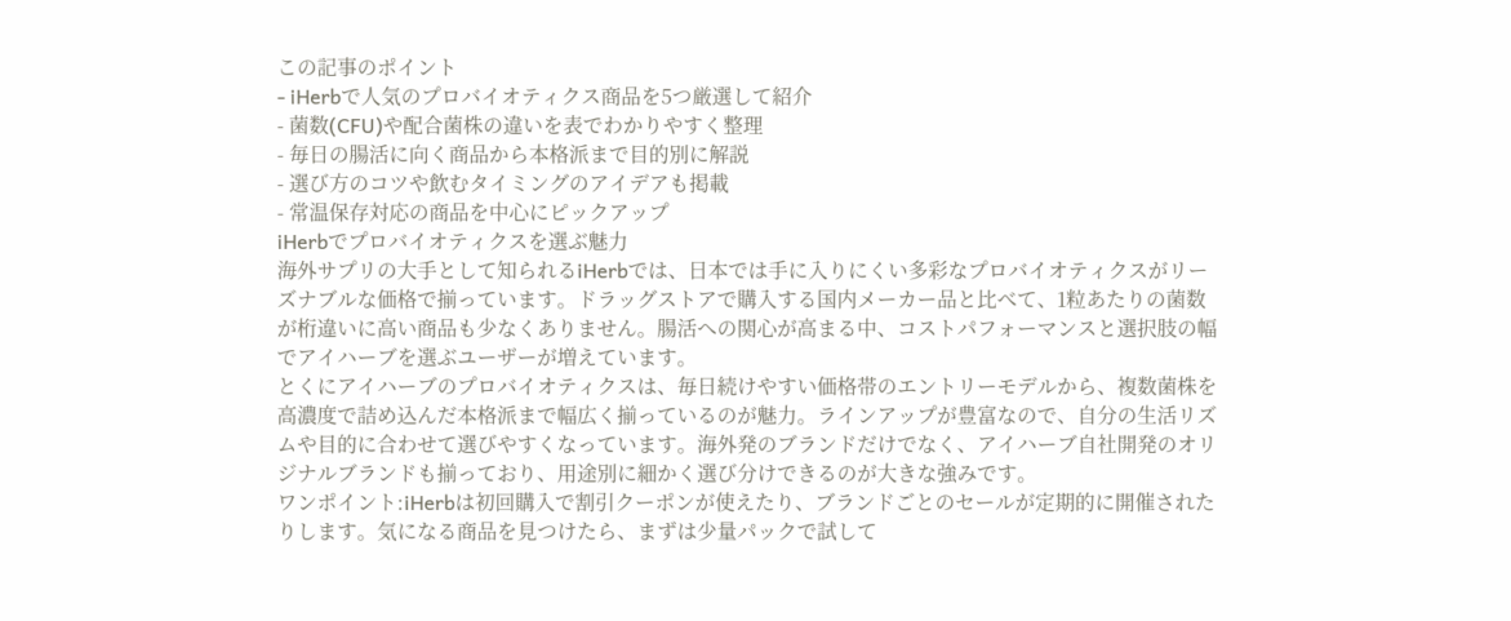この記事のポイント
- iHerbで人気のプロバイオティクス商品を5つ厳選して紹介
- 菌数(CFU)や配合菌株の違いを表でわかりやすく整理
- 毎日の腸活に向く商品から本格派まで目的別に解説
- 選び方のコツや飲むタイミングのアイデアも掲載
- 常温保存対応の商品を中心にピックアップ
iHerbでプロバイオティクスを選ぶ魅力
海外サプリの大手として知られるiHerbでは、日本では手に入りにくい多彩なプロバイオティクスがリーズナブルな価格で揃っています。ドラッグストアで購入する国内メーカー品と比べて、1粒あたりの菌数が桁違いに高い商品も少なくありません。腸活への関心が高まる中、コストパフォーマンスと選択肢の幅でアイハーブを選ぶユーザーが増えています。
とくにアイハーブのプロバイオティクスは、毎日続けやすい価格帯のエントリーモデルから、複数菌株を高濃度で詰め込んだ本格派まで幅広く揃っているのが魅力。ラインアップが豊富なので、自分の生活リズムや目的に合わせて選びやすくなっています。海外発のブランドだけでなく、アイハーブ自社開発のオリジナルブランドも揃っており、用途別に細かく選び分けできるのが大きな強みです。
ワンポイント:iHerbは初回購入で割引クーポンが使えたり、ブランドごとのセールが定期的に開催されたりします。気になる商品を見つけたら、まずは少量パックで試して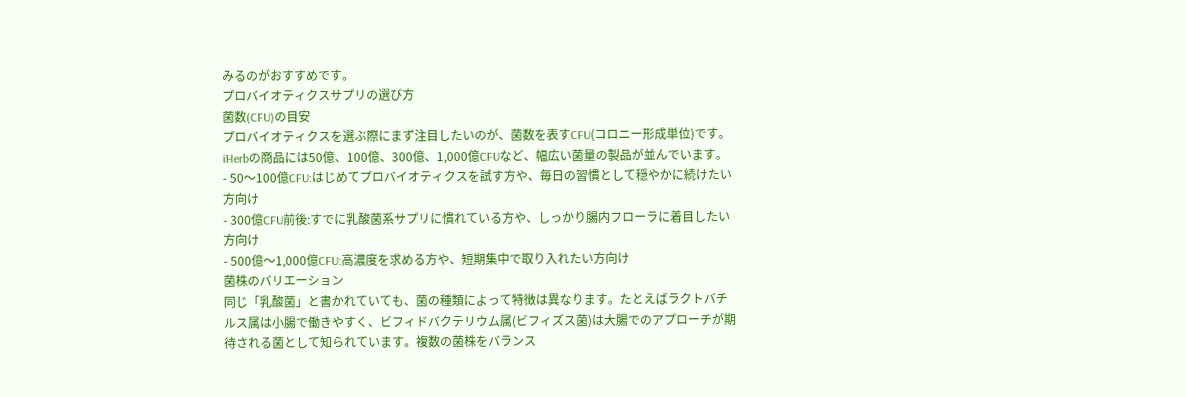みるのがおすすめです。
プロバイオティクスサプリの選び方
菌数(CFU)の目安
プロバイオティクスを選ぶ際にまず注目したいのが、菌数を表すCFU(コロニー形成単位)です。iHerbの商品には50億、100億、300億、1,000億CFUなど、幅広い菌量の製品が並んでいます。
- 50〜100億CFU:はじめてプロバイオティクスを試す方や、毎日の習慣として穏やかに続けたい方向け
- 300億CFU前後:すでに乳酸菌系サプリに慣れている方や、しっかり腸内フローラに着目したい方向け
- 500億〜1,000億CFU:高濃度を求める方や、短期集中で取り入れたい方向け
菌株のバリエーション
同じ「乳酸菌」と書かれていても、菌の種類によって特徴は異なります。たとえばラクトバチルス属は小腸で働きやすく、ビフィドバクテリウム属(ビフィズス菌)は大腸でのアプローチが期待される菌として知られています。複数の菌株をバランス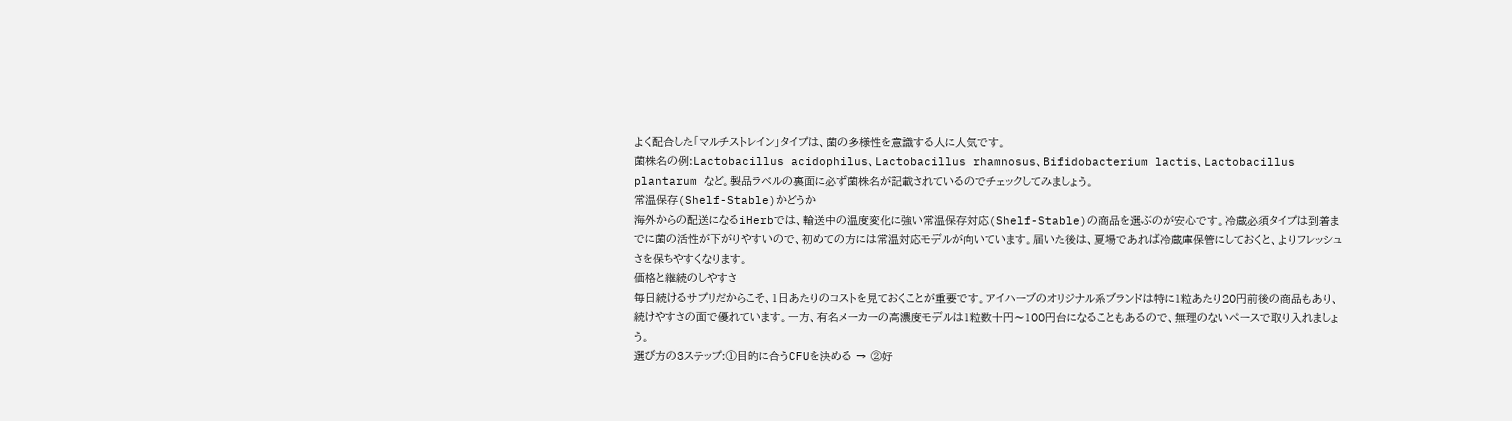よく配合した「マルチストレイン」タイプは、菌の多様性を意識する人に人気です。
菌株名の例:Lactobacillus acidophilus、Lactobacillus rhamnosus、Bifidobacterium lactis、Lactobacillus plantarum など。製品ラベルの裏面に必ず菌株名が記載されているのでチェックしてみましょう。
常温保存(Shelf-Stable)かどうか
海外からの配送になるiHerbでは、輸送中の温度変化に強い常温保存対応(Shelf-Stable)の商品を選ぶのが安心です。冷蔵必須タイプは到着までに菌の活性が下がりやすいので、初めての方には常温対応モデルが向いています。届いた後は、夏場であれば冷蔵庫保管にしておくと、よりフレッシュさを保ちやすくなります。
価格と継続のしやすさ
毎日続けるサプリだからこそ、1日あたりのコストを見ておくことが重要です。アイハーブのオリジナル系ブランドは特に1粒あたり20円前後の商品もあり、続けやすさの面で優れています。一方、有名メーカーの高濃度モデルは1粒数十円〜100円台になることもあるので、無理のないペースで取り入れましょう。
選び方の3ステップ:①目的に合うCFUを決める → ②好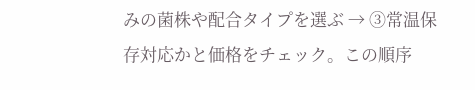みの菌株や配合タイプを選ぶ → ③常温保存対応かと価格をチェック。この順序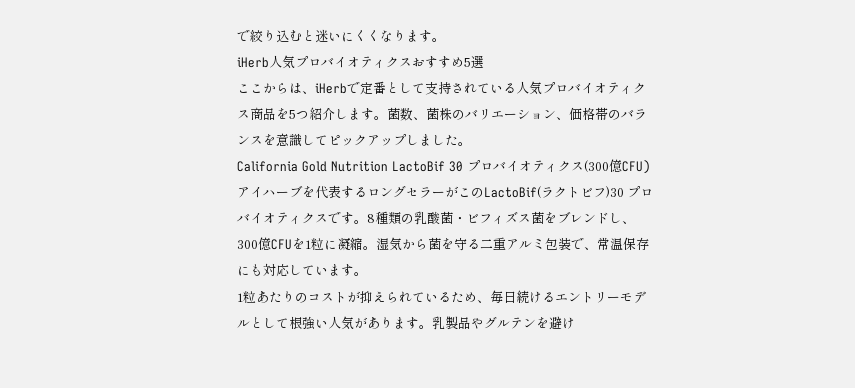で絞り込むと迷いにくくなります。
iHerb人気プロバイオティクスおすすめ5選
ここからは、iHerbで定番として支持されている人気プロバイオティクス商品を5つ紹介します。菌数、菌株のバリエーション、価格帯のバランスを意識してピックアップしました。
California Gold Nutrition LactoBif 30 プロバイオティクス(300億CFU)
アイハーブを代表するロングセラーがこのLactoBif(ラクトビフ)30 プロバイオティクスです。8種類の乳酸菌・ビフィズス菌をブレンドし、300億CFUを1粒に凝縮。湿気から菌を守る二重アルミ包装で、常温保存にも対応しています。
1粒あたりのコストが抑えられているため、毎日続けるエントリーモデルとして根強い人気があります。乳製品やグルテンを避け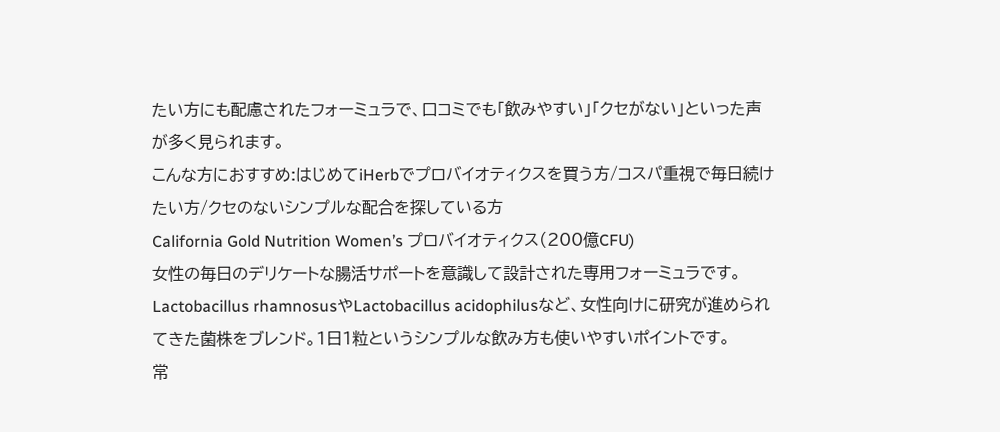たい方にも配慮されたフォーミュラで、口コミでも「飲みやすい」「クセがない」といった声が多く見られます。
こんな方におすすめ:はじめてiHerbでプロバイオティクスを買う方/コスパ重視で毎日続けたい方/クセのないシンプルな配合を探している方
California Gold Nutrition Women’s プロバイオティクス(200億CFU)
女性の毎日のデリケートな腸活サポートを意識して設計された専用フォーミュラです。Lactobacillus rhamnosusやLactobacillus acidophilusなど、女性向けに研究が進められてきた菌株をブレンド。1日1粒というシンプルな飲み方も使いやすいポイントです。
常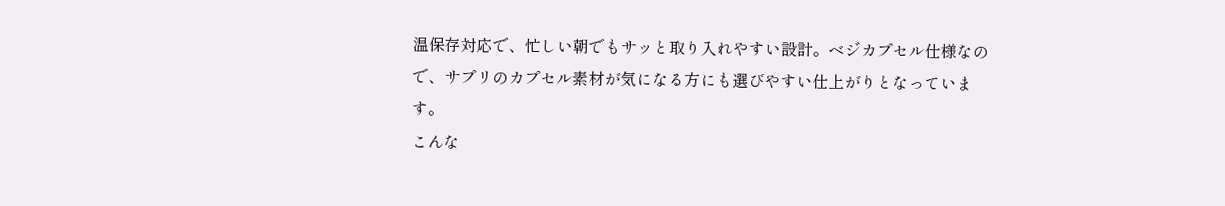温保存対応で、忙しい朝でもサッと取り入れやすい設計。ベジカプセル仕様なので、サプリのカプセル素材が気になる方にも選びやすい仕上がりとなっています。
こんな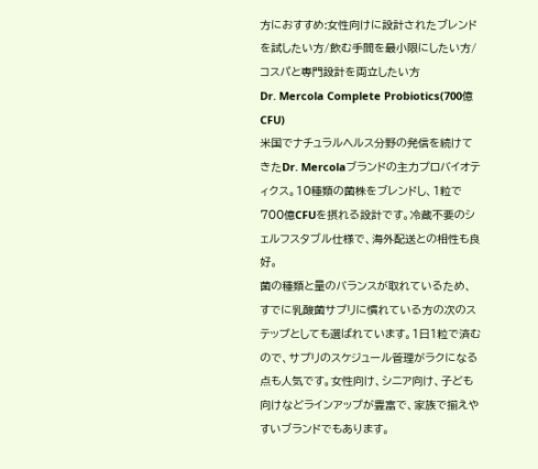方におすすめ:女性向けに設計されたブレンドを試したい方/飲む手間を最小限にしたい方/コスパと専門設計を両立したい方
Dr. Mercola Complete Probiotics(700億CFU)
米国でナチュラルヘルス分野の発信を続けてきたDr. Mercolaブランドの主力プロバイオティクス。10種類の菌株をブレンドし、1粒で700億CFUを摂れる設計です。冷蔵不要のシェルフスタブル仕様で、海外配送との相性も良好。
菌の種類と量のバランスが取れているため、すでに乳酸菌サプリに慣れている方の次のステップとしても選ばれています。1日1粒で済むので、サプリのスケジュール管理がラクになる点も人気です。女性向け、シニア向け、子ども向けなどラインアップが豊富で、家族で揃えやすいブランドでもあります。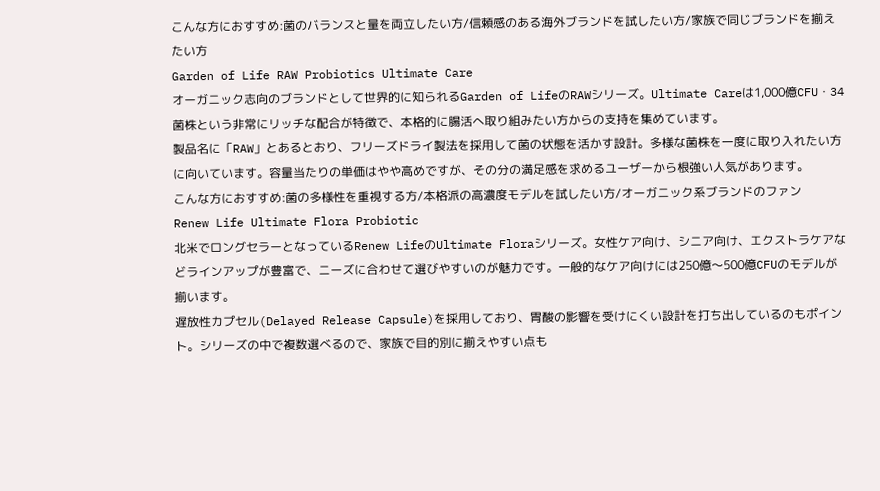こんな方におすすめ:菌のバランスと量を両立したい方/信頼感のある海外ブランドを試したい方/家族で同じブランドを揃えたい方
Garden of Life RAW Probiotics Ultimate Care
オーガニック志向のブランドとして世界的に知られるGarden of LifeのRAWシリーズ。Ultimate Careは1,000億CFU・34菌株という非常にリッチな配合が特徴で、本格的に腸活へ取り組みたい方からの支持を集めています。
製品名に「RAW」とあるとおり、フリーズドライ製法を採用して菌の状態を活かす設計。多様な菌株を一度に取り入れたい方に向いています。容量当たりの単価はやや高めですが、その分の満足感を求めるユーザーから根強い人気があります。
こんな方におすすめ:菌の多様性を重視する方/本格派の高濃度モデルを試したい方/オーガニック系ブランドのファン
Renew Life Ultimate Flora Probiotic
北米でロングセラーとなっているRenew LifeのUltimate Floraシリーズ。女性ケア向け、シニア向け、エクストラケアなどラインアップが豊富で、ニーズに合わせて選びやすいのが魅力です。一般的なケア向けには250億〜500億CFUのモデルが揃います。
遅放性カプセル(Delayed Release Capsule)を採用しており、胃酸の影響を受けにくい設計を打ち出しているのもポイント。シリーズの中で複数選べるので、家族で目的別に揃えやすい点も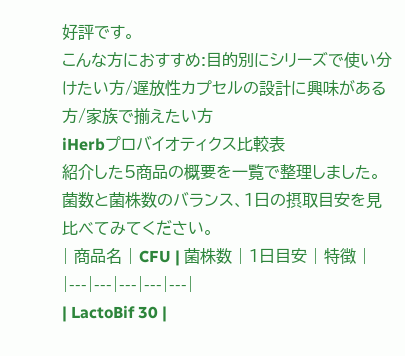好評です。
こんな方におすすめ:目的別にシリーズで使い分けたい方/遅放性カプセルの設計に興味がある方/家族で揃えたい方
iHerbプロバイオティクス比較表
紹介した5商品の概要を一覧で整理しました。菌数と菌株数のバランス、1日の摂取目安を見比べてみてください。
| 商品名 | CFU | 菌株数 | 1日目安 | 特徴 |
|---|---|---|---|---|
| LactoBif 30 |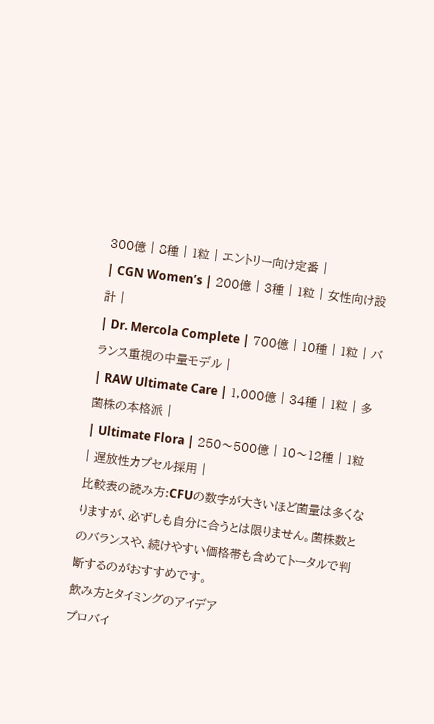300億 | 8種 | 1粒 | エントリー向け定番 |
| CGN Women’s | 200億 | 3種 | 1粒 | 女性向け設計 |
| Dr. Mercola Complete | 700億 | 10種 | 1粒 | バランス重視の中量モデル |
| RAW Ultimate Care | 1,000億 | 34種 | 1粒 | 多菌株の本格派 |
| Ultimate Flora | 250〜500億 | 10〜12種 | 1粒 | 遅放性カプセル採用 |
比較表の読み方:CFUの数字が大きいほど菌量は多くなりますが、必ずしも自分に合うとは限りません。菌株数とのバランスや、続けやすい価格帯も含めてトータルで判断するのがおすすめです。
飲み方とタイミングのアイデア
プロバイ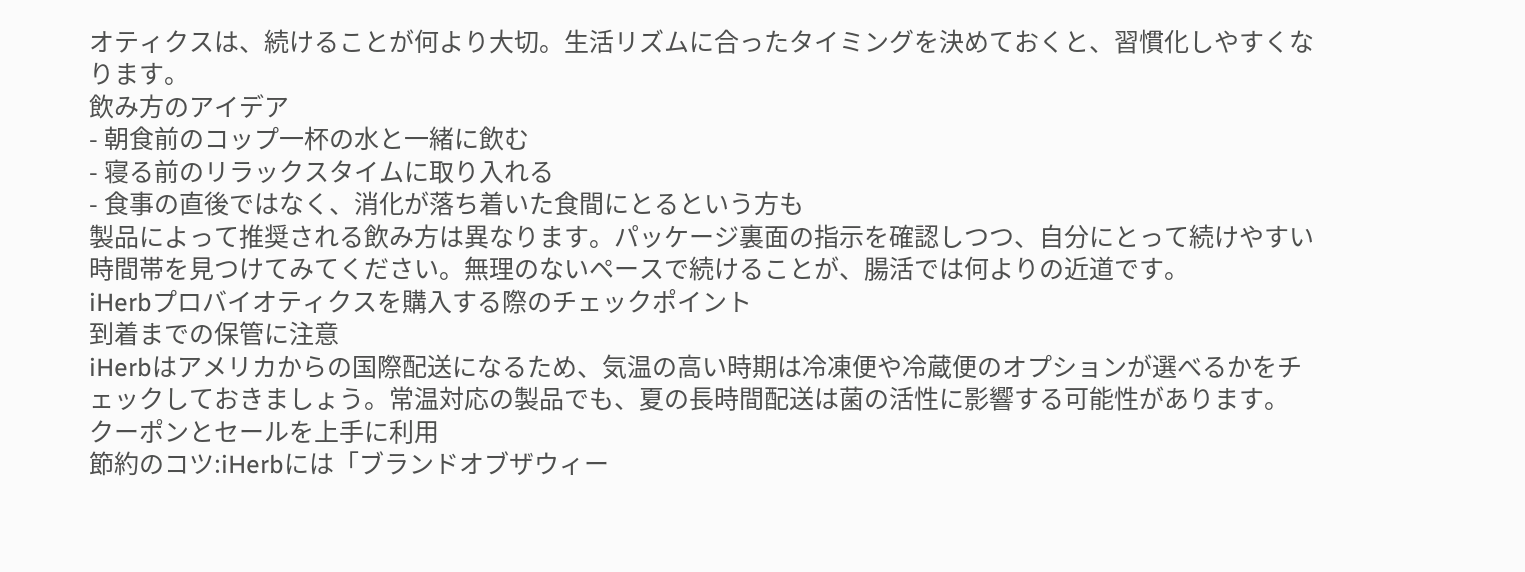オティクスは、続けることが何より大切。生活リズムに合ったタイミングを決めておくと、習慣化しやすくなります。
飲み方のアイデア
- 朝食前のコップ一杯の水と一緒に飲む
- 寝る前のリラックスタイムに取り入れる
- 食事の直後ではなく、消化が落ち着いた食間にとるという方も
製品によって推奨される飲み方は異なります。パッケージ裏面の指示を確認しつつ、自分にとって続けやすい時間帯を見つけてみてください。無理のないペースで続けることが、腸活では何よりの近道です。
iHerbプロバイオティクスを購入する際のチェックポイント
到着までの保管に注意
iHerbはアメリカからの国際配送になるため、気温の高い時期は冷凍便や冷蔵便のオプションが選べるかをチェックしておきましょう。常温対応の製品でも、夏の長時間配送は菌の活性に影響する可能性があります。
クーポンとセールを上手に利用
節約のコツ:iHerbには「ブランドオブザウィー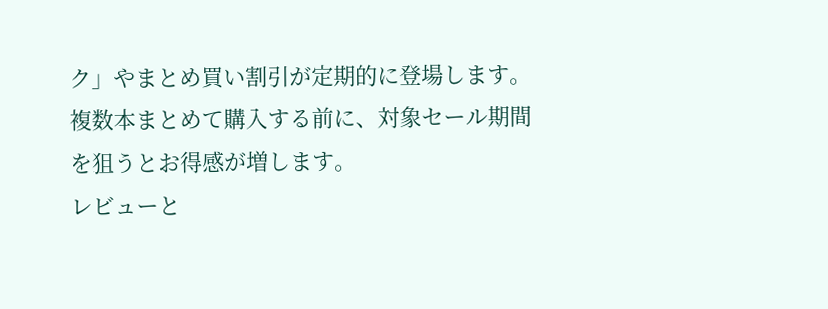ク」やまとめ買い割引が定期的に登場します。複数本まとめて購入する前に、対象セール期間を狙うとお得感が増します。
レビューと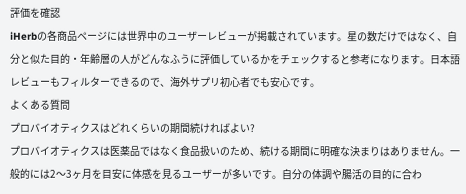評価を確認
iHerbの各商品ページには世界中のユーザーレビューが掲載されています。星の数だけではなく、自分と似た目的・年齢層の人がどんなふうに評価しているかをチェックすると参考になります。日本語レビューもフィルターできるので、海外サプリ初心者でも安心です。
よくある質問
プロバイオティクスはどれくらいの期間続ければよい?
プロバイオティクスは医薬品ではなく食品扱いのため、続ける期間に明確な決まりはありません。一般的には2〜3ヶ月を目安に体感を見るユーザーが多いです。自分の体調や腸活の目的に合わ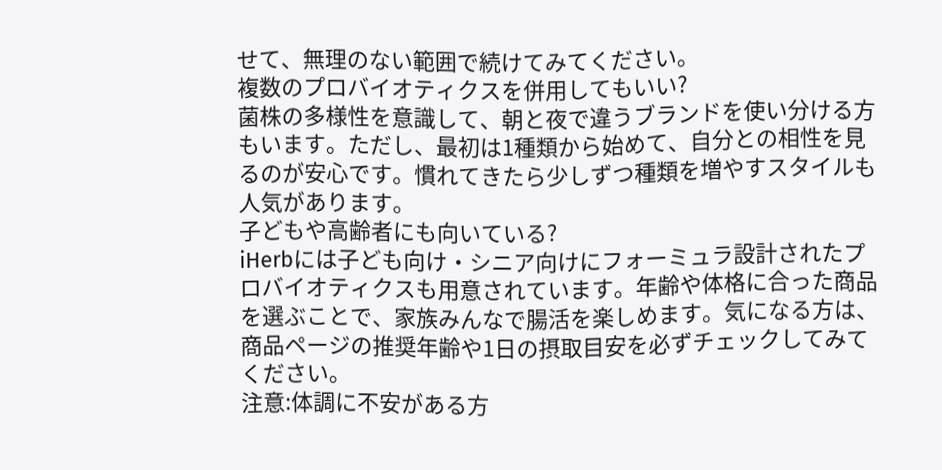せて、無理のない範囲で続けてみてください。
複数のプロバイオティクスを併用してもいい?
菌株の多様性を意識して、朝と夜で違うブランドを使い分ける方もいます。ただし、最初は1種類から始めて、自分との相性を見るのが安心です。慣れてきたら少しずつ種類を増やすスタイルも人気があります。
子どもや高齢者にも向いている?
iHerbには子ども向け・シニア向けにフォーミュラ設計されたプロバイオティクスも用意されています。年齢や体格に合った商品を選ぶことで、家族みんなで腸活を楽しめます。気になる方は、商品ページの推奨年齢や1日の摂取目安を必ずチェックしてみてください。
注意:体調に不安がある方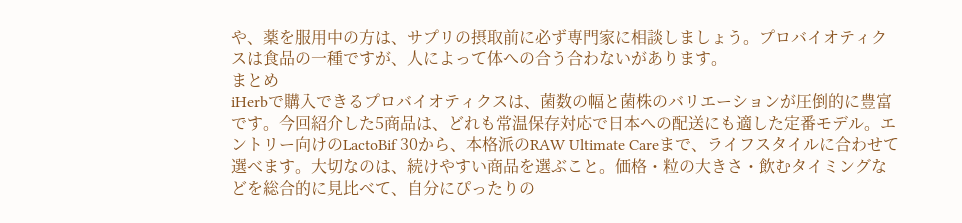や、薬を服用中の方は、サプリの摂取前に必ず専門家に相談しましょう。プロバイオティクスは食品の一種ですが、人によって体への合う合わないがあります。
まとめ
iHerbで購入できるプロバイオティクスは、菌数の幅と菌株のバリエーションが圧倒的に豊富です。今回紹介した5商品は、どれも常温保存対応で日本への配送にも適した定番モデル。エントリー向けのLactoBif 30から、本格派のRAW Ultimate Careまで、ライフスタイルに合わせて選べます。大切なのは、続けやすい商品を選ぶこと。価格・粒の大きさ・飲むタイミングなどを総合的に見比べて、自分にぴったりの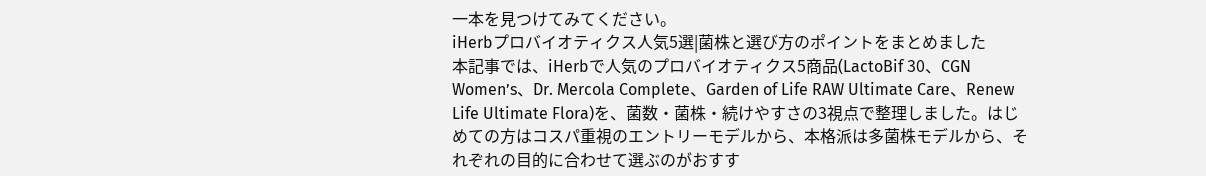一本を見つけてみてください。
iHerbプロバイオティクス人気5選|菌株と選び方のポイントをまとめました
本記事では、iHerbで人気のプロバイオティクス5商品(LactoBif 30、CGN Women’s、Dr. Mercola Complete、Garden of Life RAW Ultimate Care、Renew Life Ultimate Flora)を、菌数・菌株・続けやすさの3視点で整理しました。はじめての方はコスパ重視のエントリーモデルから、本格派は多菌株モデルから、それぞれの目的に合わせて選ぶのがおすす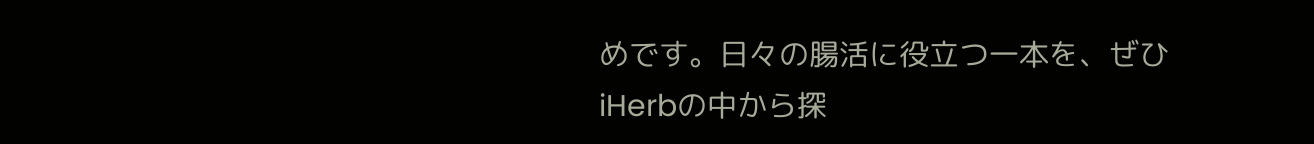めです。日々の腸活に役立つ一本を、ぜひiHerbの中から探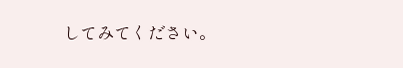してみてください。